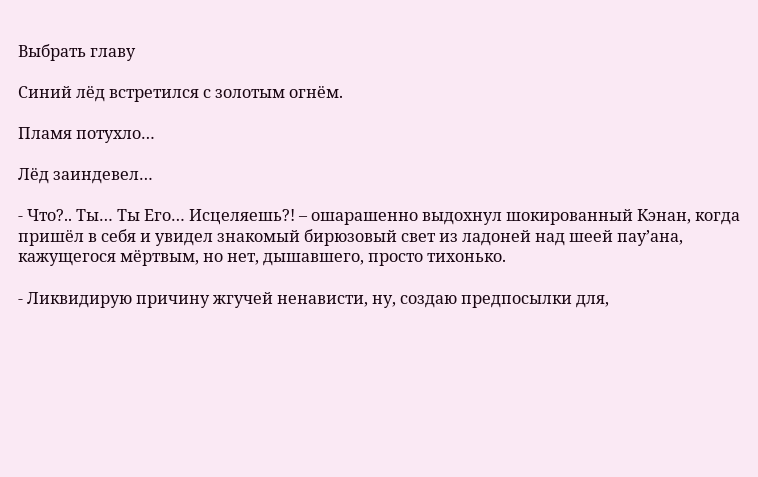Выбрать главу

Синий лёд встретился с золотым огнём.

Пламя потухло…

Лёд заиндевел…

- Что?.. Ты… Ты Его… Исцеляешь?! – ошарашенно выдохнул шокированный Кэнан, когда пришёл в себя и увидел знакомый бирюзовый свет из ладоней над шеей пау’ана, кажущегося мёртвым, но нет, дышавшего, просто тихонько.

- Ликвидирую причину жгучей ненависти, ну, создаю предпосылки для,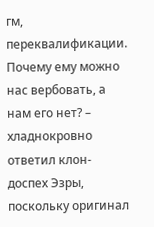гм, переквалификации. Почему ему можно нас вербовать, а нам его нет? – хладнокровно ответил клон-доспех Эзры, поскольку оригинал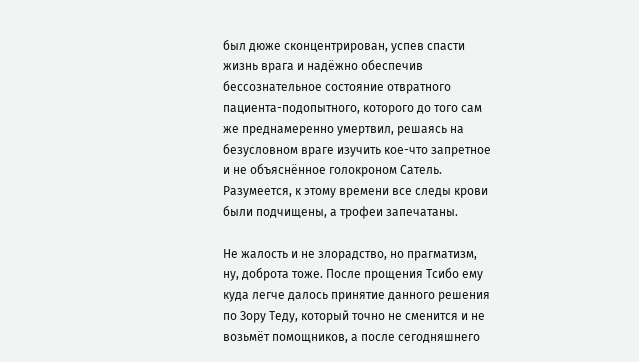был дюже сконцентрирован, успев спасти жизнь врага и надёжно обеспечив бессознательное состояние отвратного пациента-подопытного, которого до того сам же преднамеренно умертвил, решаясь на безусловном враге изучить кое-что запретное и не объяснённое голокроном Сатель. Разумеется, к этому времени все следы крови были подчищены, а трофеи запечатаны.

Не жалость и не злорадство, но прагматизм, ну, доброта тоже. После прощения Тсибо ему куда легче далось принятие данного решения по Зору Теду, который точно не сменится и не возьмёт помощников, а после сегодняшнего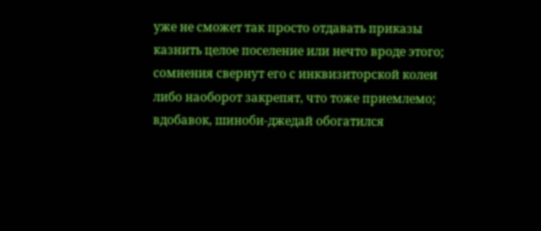уже не сможет так просто отдавать приказы казнить целое поселение или нечто вроде этого; сомнения свернут его с инквизиторской колеи либо наоборот закрепят, что тоже приемлемо; вдобавок, шиноби-джедай обогатился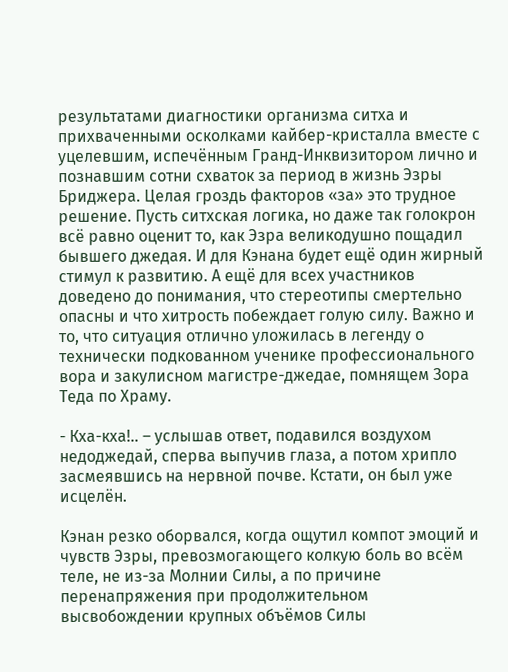результатами диагностики организма ситха и прихваченными осколками кайбер-кристалла вместе с уцелевшим, испечённым Гранд-Инквизитором лично и познавшим сотни схваток за период в жизнь Эзры Бриджера. Целая гроздь факторов «за» это трудное решение. Пусть ситхская логика, но даже так голокрон всё равно оценит то, как Эзра великодушно пощадил бывшего джедая. И для Кэнана будет ещё один жирный стимул к развитию. А ещё для всех участников доведено до понимания, что стереотипы смертельно опасны и что хитрость побеждает голую силу. Важно и то, что ситуация отлично уложилась в легенду о технически подкованном ученике профессионального вора и закулисном магистре-джедае, помнящем Зора Теда по Храму.

- Кха-кха!.. – услышав ответ, подавился воздухом недоджедай, сперва выпучив глаза, а потом хрипло засмеявшись на нервной почве. Кстати, он был уже исцелён.

Кэнан резко оборвался, когда ощутил компот эмоций и чувств Эзры, превозмогающего колкую боль во всём теле, не из-за Молнии Силы, а по причине перенапряжения при продолжительном высвобождении крупных объёмов Силы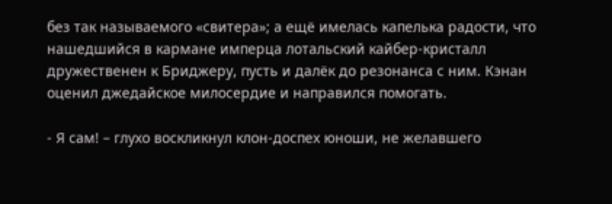без так называемого «свитера»; а ещё имелась капелька радости, что нашедшийся в кармане имперца лотальский кайбер-кристалл дружественен к Бриджеру, пусть и далёк до резонанса с ним. Кэнан оценил джедайское милосердие и направился помогать.

- Я сам! – глухо воскликнул клон-доспех юноши, не желавшего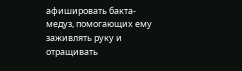афишировать бакта-медуз, помогающих ему заживлять руку и отращивать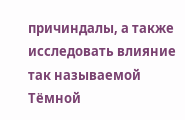причиндалы, а также исследовать влияние так называемой Тёмной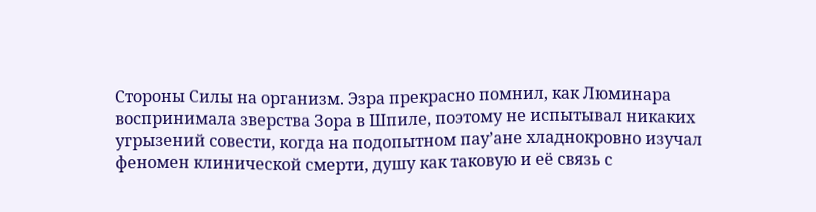Стороны Силы на организм. Эзра прекрасно помнил, как Люминара воспринимала зверства Зора в Шпиле, поэтому не испытывал никаких угрызений совести, когда на подопытном пау’ане хладнокровно изучал феномен клинической смерти, душу как таковую и её связь с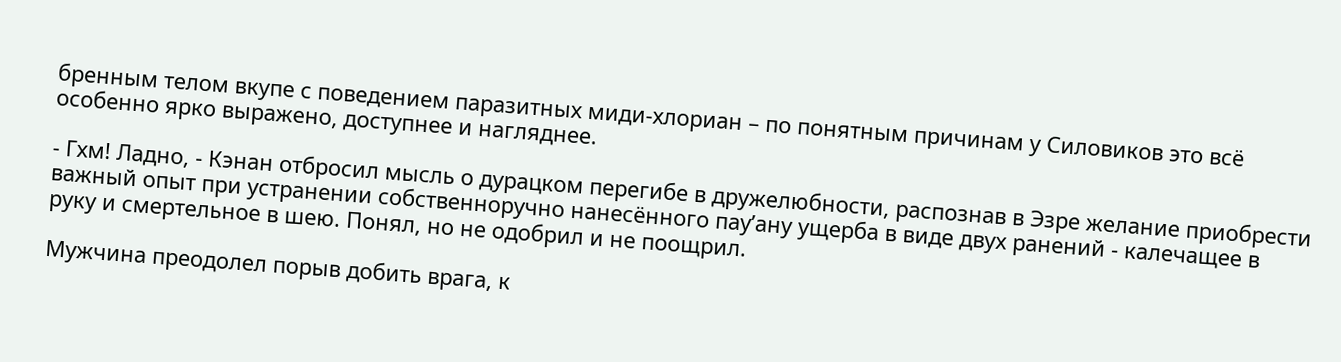бренным телом вкупе с поведением паразитных миди-хлориан – по понятным причинам у Силовиков это всё особенно ярко выражено, доступнее и нагляднее.

- Гхм! Ладно, - Кэнан отбросил мысль о дурацком перегибе в дружелюбности, распознав в Эзре желание приобрести важный опыт при устранении собственноручно нанесённого пау’ану ущерба в виде двух ранений - калечащее в руку и смертельное в шею. Понял, но не одобрил и не поощрил.

Мужчина преодолел порыв добить врага, к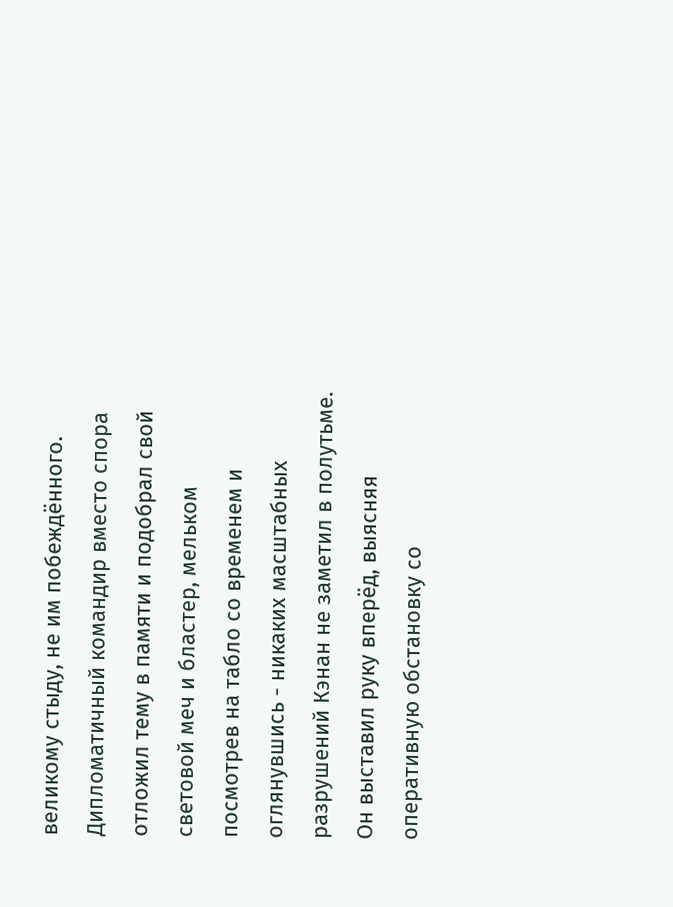великому стыду, не им побеждённого. Дипломатичный командир вместо спора отложил тему в памяти и подобрал свой световой меч и бластер, мельком посмотрев на табло со временем и оглянувшись - никаких масштабных разрушений Кэнан не заметил в полутьме. Он выставил руку вперёд, выясняя оперативную обстановку со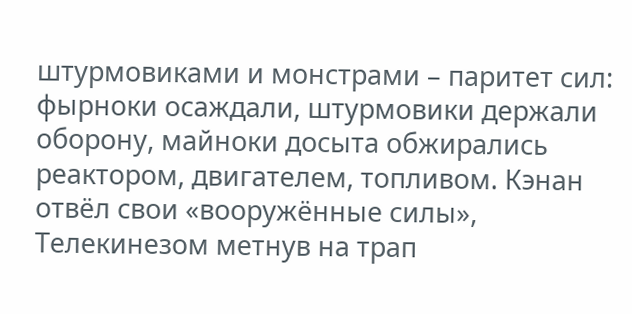штурмовиками и монстрами – паритет сил: фырноки осаждали, штурмовики держали оборону, майноки досыта обжирались реактором, двигателем, топливом. Кэнан отвёл свои «вооружённые силы», Телекинезом метнув на трап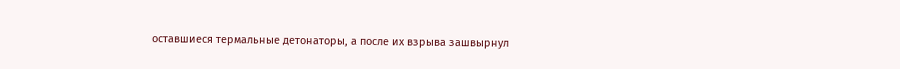оставшиеся термальные детонаторы, а после их взрыва зашвырнул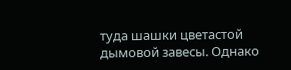туда шашки цветастой дымовой завесы. Однако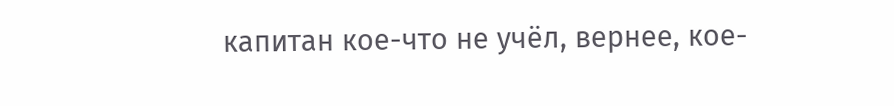капитан кое-что не учёл, вернее, кое-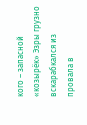кого – запасной «козырёк» Эзры грузно вскарабкался из провала в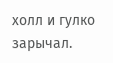холл и гулко зарычал.